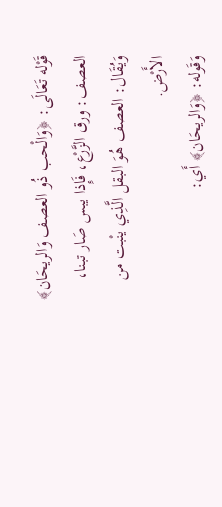قَوْله تَعَالَى: ﴿وَالْحب ذُو العصف وَالريحَان﴾ العصف: ورق الزَّرْع، فَإِذا يبس صَار تبنا، وَيُقَال: العصف هُوَ البقل الَّذِي ينْبت من الأَرْض.
وَقَوله: ﴿وَالريحَان﴾ أَي: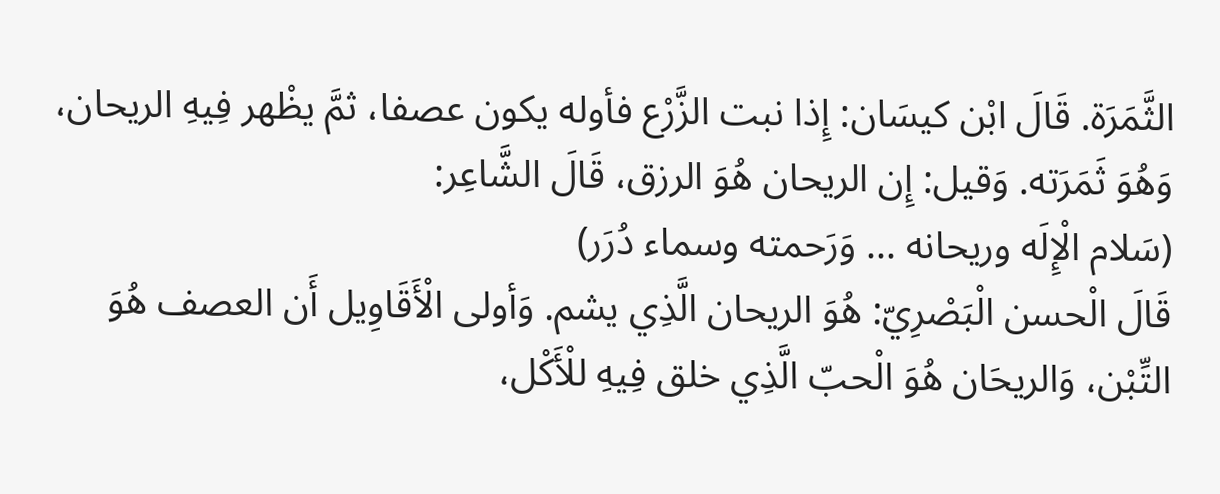الثَّمَرَة. قَالَ ابْن كيسَان: إِذا نبت الزَّرْع فأوله يكون عصفا، ثمَّ يظْهر فِيهِ الريحان، وَهُوَ ثَمَرَته. وَقيل: إِن الريحان هُوَ الرزق، قَالَ الشَّاعِر:
(سَلام الْإِلَه وريحانه ... وَرَحمته وسماء دُرَر)
قَالَ الْحسن الْبَصْرِيّ: هُوَ الريحان الَّذِي يشم. وَأولى الْأَقَاوِيل أَن العصف هُوَ التِّبْن، وَالريحَان هُوَ الْحبّ الَّذِي خلق فِيهِ للْأَكْل،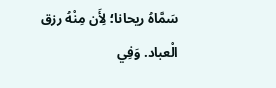سَمَّاهُ ريحانا؛ لِأَن مِنْهُ رزق الْعباد. وَفِي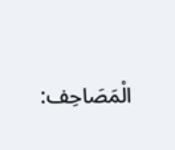الْمَصَاحِف: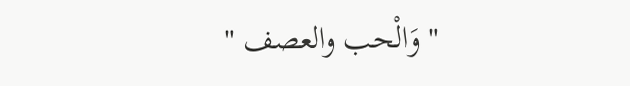" وَالْحب والعصف "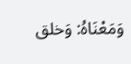وَمَعْنَاهُ: وَخلق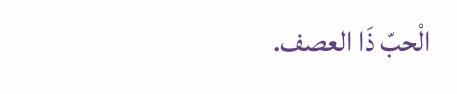الْحبّ ذَا العصف.